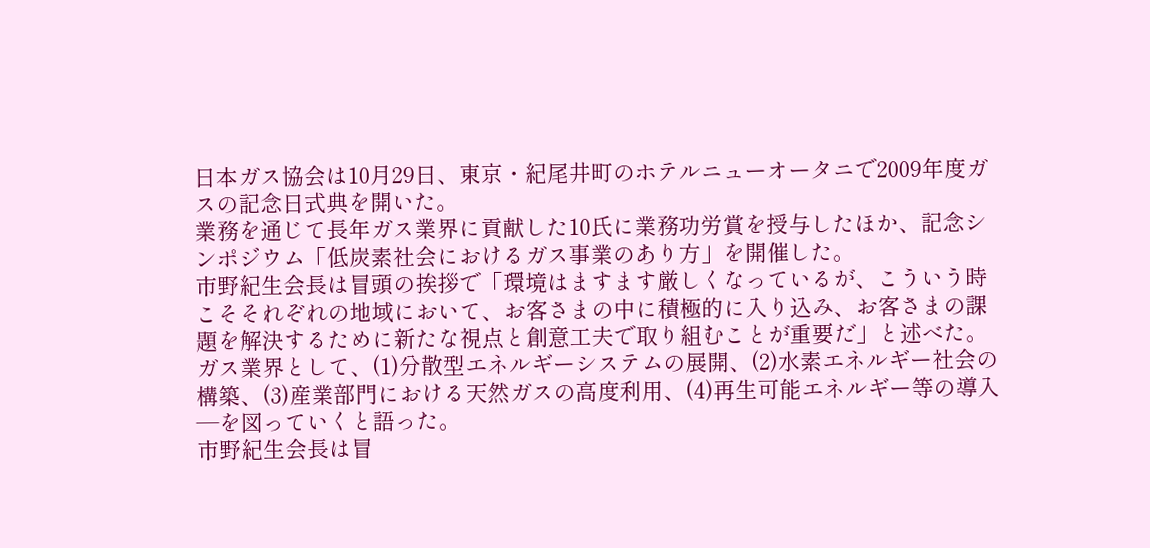日本ガス協会は10月29日、東京・紀尾井町のホテルニューオータニで2009年度ガスの記念日式典を開いた。
業務を通じて長年ガス業界に貢献した10氏に業務功労賞を授与したほか、記念シンポジウム「低炭素社会におけるガス事業のあり方」を開催した。
市野紀生会長は冒頭の挨拶で「環境はますます厳しくなっているが、こういう時こそそれぞれの地域において、お客さまの中に積極的に入り込み、お客さまの課題を解決するために新たな視点と創意工夫で取り組むことが重要だ」と述べた。ガス業界として、(1)分散型エネルギーシステムの展開、(2)水素エネルギー社会の構築、(3)産業部門における天然ガスの高度利用、(4)再生可能エネルギー等の導入―を図っていくと語った。
市野紀生会長は冒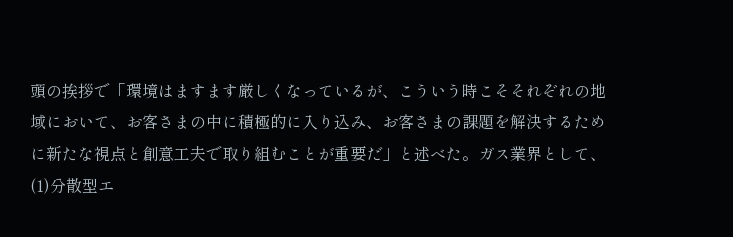頭の挨拶で「環境はますます厳しくなっているが、こういう時こそそれぞれの地域において、お客さまの中に積極的に入り込み、お客さまの課題を解決するために新たな視点と創意工夫で取り組むことが重要だ」と述べた。ガス業界として、(1)分散型エ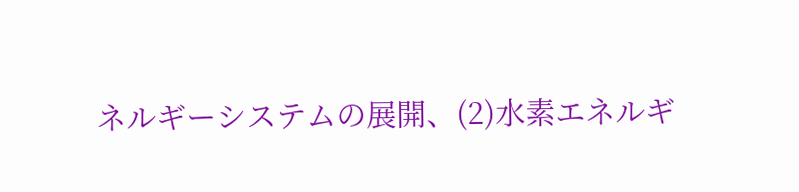ネルギーシステムの展開、(2)水素エネルギ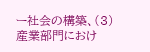ー社会の構築、(3)産業部門におけ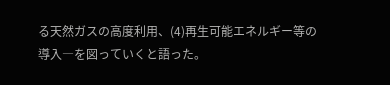る天然ガスの高度利用、(4)再生可能エネルギー等の導入―を図っていくと語った。